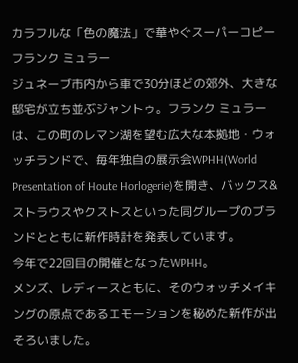カラフルな「色の魔法」で華やぐスーパーコピーフランク ミュラー
ジュネーブ市内から車で30分ほどの郊外、大きな邸宅が立ち並ぶジャントゥ。フランク ミュラーは、この町のレマン湖を望む広大な本拠地・ウォッチランドで、毎年独自の展示会WPHH(World Presentation of Houte Horlogerie)を開き、バックス&ストラウスやクストスといった同グループのブランドとともに新作時計を発表しています。
今年で22回目の開催となったWPHH。
メンズ、レディースともに、そのウォッチメイキングの原点であるエモーションを秘めた新作が出そろいました。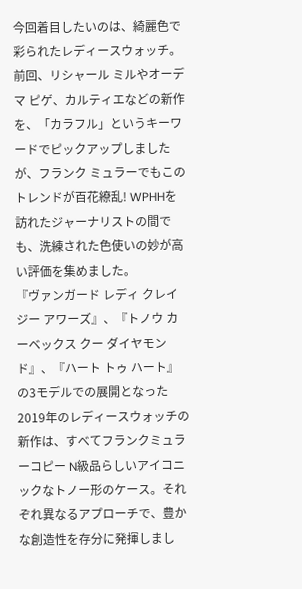今回着目したいのは、綺麗色で彩られたレディースウォッチ。前回、リシャール ミルやオーデマ ピゲ、カルティエなどの新作を、「カラフル」というキーワードでピックアップしましたが、フランク ミュラーでもこのトレンドが百花繚乱! WPHHを訪れたジャーナリストの間でも、洗練された色使いの妙が高い評価を集めました。
『ヴァンガード レディ クレイジー アワーズ』、『トノウ カーベックス クー ダイヤモンド』、『ハート トゥ ハート』の3モデルでの展開となった2019年のレディースウォッチの新作は、すべてフランクミュラーコピー N級品らしいアイコニックなトノー形のケース。それぞれ異なるアプローチで、豊かな創造性を存分に発揮しまし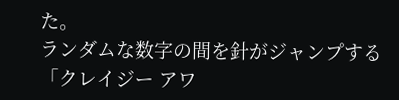た。
ランダムな数字の間を針がジャンプする「クレイジー アワ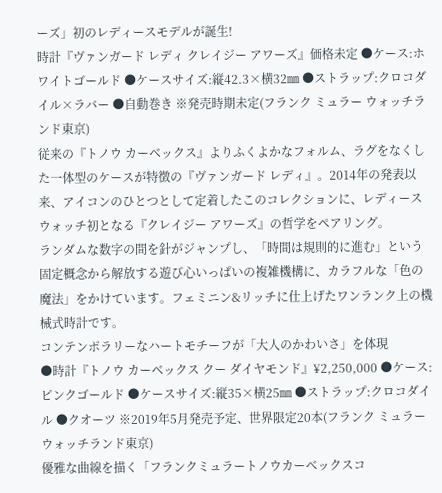ーズ」初のレディースモデルが誕生!
時計『ヴァンガード レディ クレイジー アワーズ』価格未定 ●ケース:ホワイトゴールド ●ケースサイズ:縦42.3×横32㎜ ●ストラップ:クロコダイル×ラバー ●自動巻き ※発売時期未定(フランク ミュラー ウォッチランド東京)
従来の『トノウ カーベックス』よりふくよかなフォルム、ラグをなくした一体型のケースが特徴の『ヴァンガード レディ』。2014年の発表以来、アイコンのひとつとして定着したこのコレクションに、レディースウォッチ初となる『クレイジー アワーズ』の哲学をペアリング。
ランダムな数字の間を針がジャンプし、「時間は規則的に進む」という固定概念から解放する遊び心いっぱいの複雑機構に、カラフルな「色の魔法」をかけています。フェミニン&リッチに仕上げたワンランク上の機械式時計です。
コンテンポラリーなハートモチーフが「大人のかわいさ」を体現
●時計『トノウ カーベックス クー ダイヤモンド』¥2,250,000 ●ケース:ピンクゴールド ●ケースサイズ:縦35×横25㎜ ●ストラップ:クロコダイル ●クオーツ ※2019年5月発売予定、世界限定20本(フランク ミュラー ウォッチランド東京)
優雅な曲線を描く「フランクミュラートノウカーベックスコ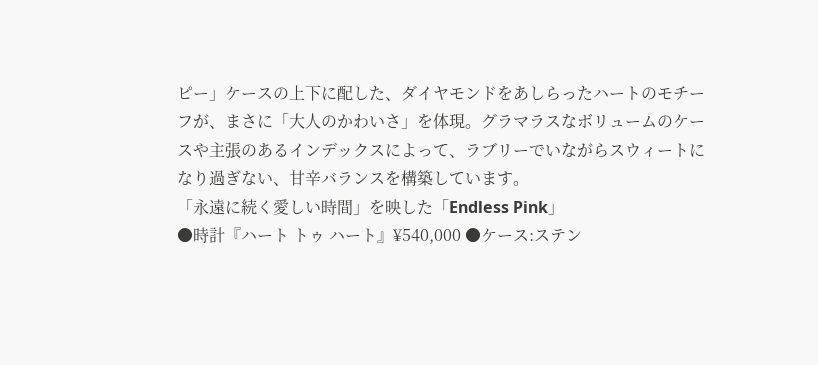ピー」ケースの上下に配した、ダイヤモンドをあしらったハートのモチーフが、まさに「大人のかわいさ」を体現。グラマラスなボリュームのケースや主張のあるインデックスによって、ラブリーでいながらスウィートになり過ぎない、甘辛バランスを構築しています。
「永遠に続く愛しい時間」を映した「Endless Pink」
●時計『ハート トゥ ハート』¥540,000 ●ケース:ステン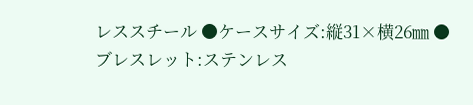レススチール ●ケースサイズ:縦31×横26㎜ ●ブレスレット:ステンレス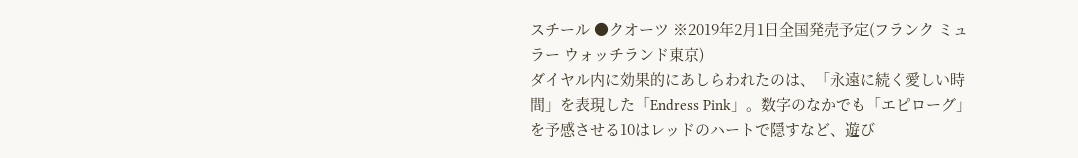スチール ●クオーツ ※2019年2月1日全国発売予定(フランク ミュラー ウォッチランド東京)
ダイヤル内に効果的にあしらわれたのは、「永遠に続く愛しい時間」を表現した「Endress Pink」。数字のなかでも「エピローグ」を予感させる10はレッドのハートで隠すなど、遊び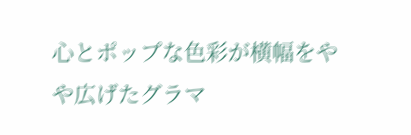心とポップな色彩が横幅をやや広げたグラマ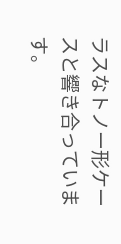ラスなトノー形ケースと響き合っています。